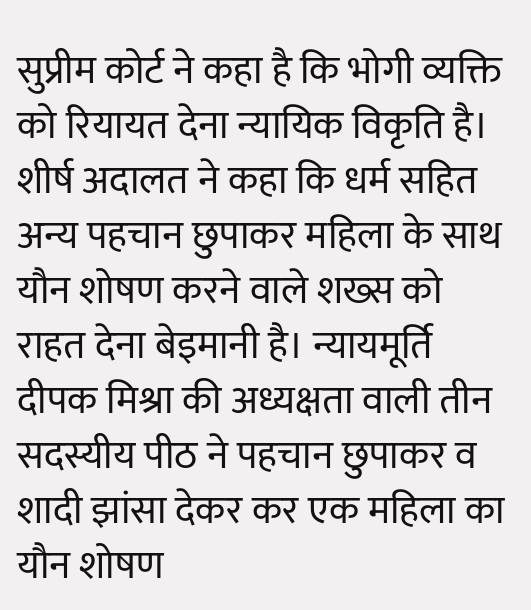सुप्रीम कोर्ट ने कहा है कि भोगी व्यक्ति को रियायत देना न्यायिक विकृति है। शीर्ष अदालत ने कहा कि धर्म सहित अन्य पहचान छुपाकर महिला के साथ यौन शोषण करने वाले शख्स को राहत देना बेइमानी है। न्यायमूर्ति दीपक मिश्रा की अध्यक्षता वाली तीन सदस्यीय पीठ ने पहचान छुपाकर व शादी झांसा देकर कर एक महिला का यौन शोषण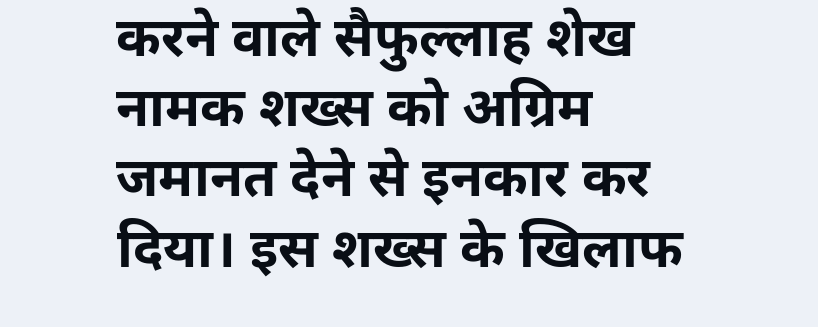करने वाले सैफुल्लाह शेख नामक शख्स को अग्रिम जमानत देने से इनकार कर दिया। इस शख्स के खिलाफ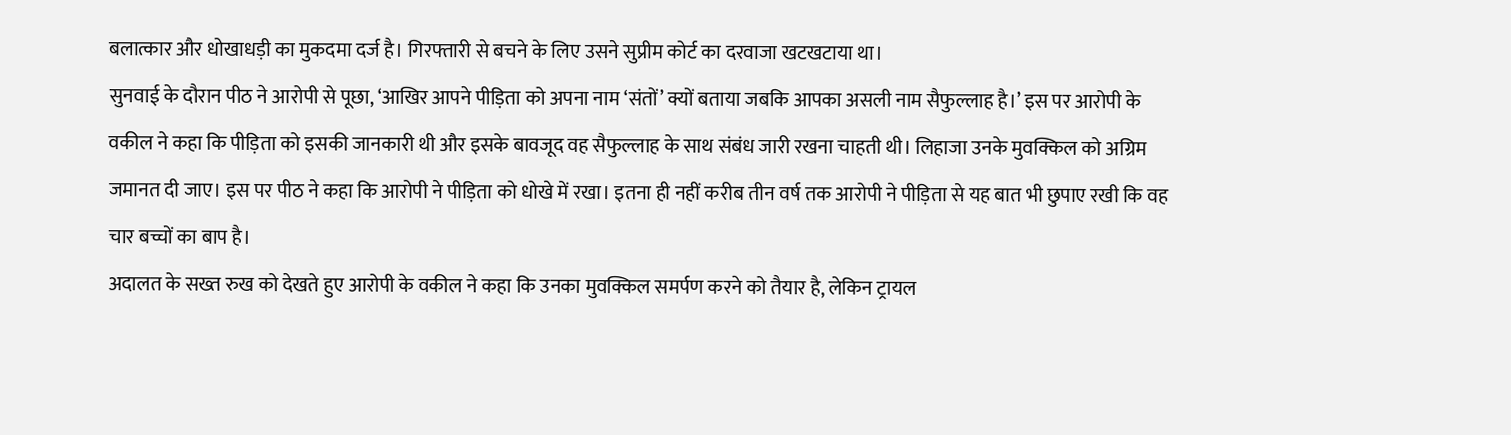बलात्कार और धोखाधड़ी का मुकदमा दर्ज है। गिरफ्तारी से बचने के लिए उसने सुप्रीम कोर्ट का दरवाजा खटखटाया था।
सुनवाई के दौरान पीठ ने आरोपी से पूछा, ‘आखिर आपने पीड़िता को अपना नाम ‘संतों’ क्यों बताया जबकि आपका असली नाम सैफुल्लाह है।’ इस पर आरोपी के वकील ने कहा कि पीड़िता को इसकी जानकारी थी और इसके बावजूद वह सैफुल्लाह के साथ संबंध जारी रखना चाहती थी। लिहाजा उनके मुवक्किल को अग्रिम जमानत दी जाए। इस पर पीठ ने कहा कि आरोपी ने पीड़िता को धोखे में रखा। इतना ही नहीं करीब तीन वर्ष तक आरोपी ने पीड़िता से यह बात भी छुपाए रखी कि वह चार बच्चों का बाप है।
अदालत के सख्त रुख को देखते हुए आरोपी के वकील ने कहा कि उनका मुवक्किल समर्पण करने को तैयार है, लेकिन ट्रायल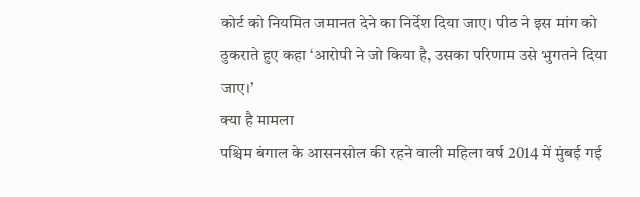कोर्ट को नियमित जमानत देने का निर्देश दिया जाए। पीठ ने इस मांग को ठुकराते हुए कहा ‘आरोपी ने जो किया है, उसका परिणाम उसे भुगतने दिया जाए।’
क्या है मामला
पश्चिम बंगाल के आसनसोल की रहने वाली महिला वर्ष 2014 में मुंबई गई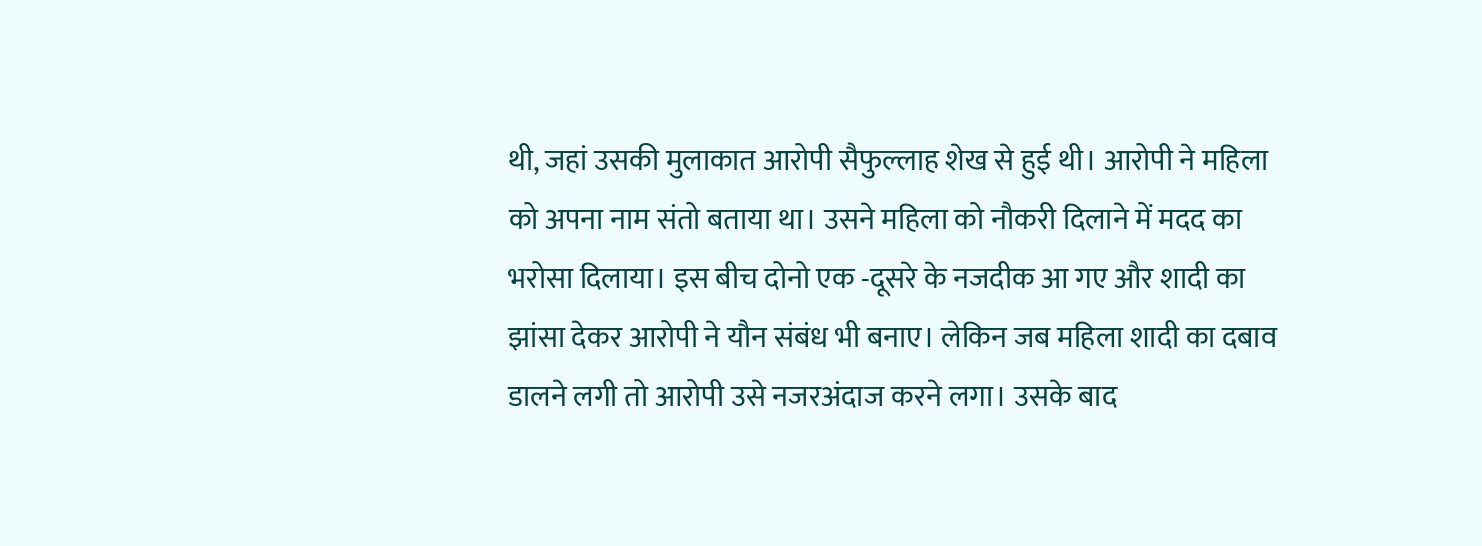थी, जहां उसकी मुलाकात आरोपी सैफुल्लाह शेख से हुई थी। आरोपी ने महिला को अपना नाम संतो बताया था। उसने महिला को नौकरी दिलाने में मदद का भरोसा दिलाया। इस बीच दोनो एक -दूसरे के नजदीक आ गए और शादी का झांसा देकर आरोपी ने यौन संबंध भी बनाए। लेकिन जब महिला शादी का दबाव डालने लगी तो आरोपी उसे नजरअंदाज करने लगा। उसके बाद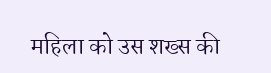महिला को उस शख्स की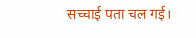सच्चाई पता चल गई।